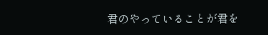君のやっていることが君を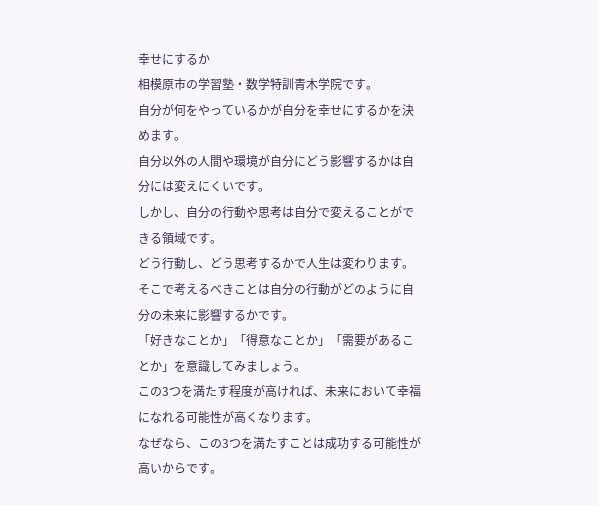幸せにするか
相模原市の学習塾・数学特訓青木学院です。
自分が何をやっているかが自分を幸せにするかを決めます。
自分以外の人間や環境が自分にどう影響するかは自分には変えにくいです。
しかし、自分の行動や思考は自分で変えることができる領域です。
どう行動し、どう思考するかで人生は変わります。
そこで考えるべきことは自分の行動がどのように自分の未来に影響するかです。
「好きなことか」「得意なことか」「需要があることか」を意識してみましょう。
この3つを満たす程度が高ければ、未来において幸福になれる可能性が高くなります。
なぜなら、この3つを満たすことは成功する可能性が高いからです。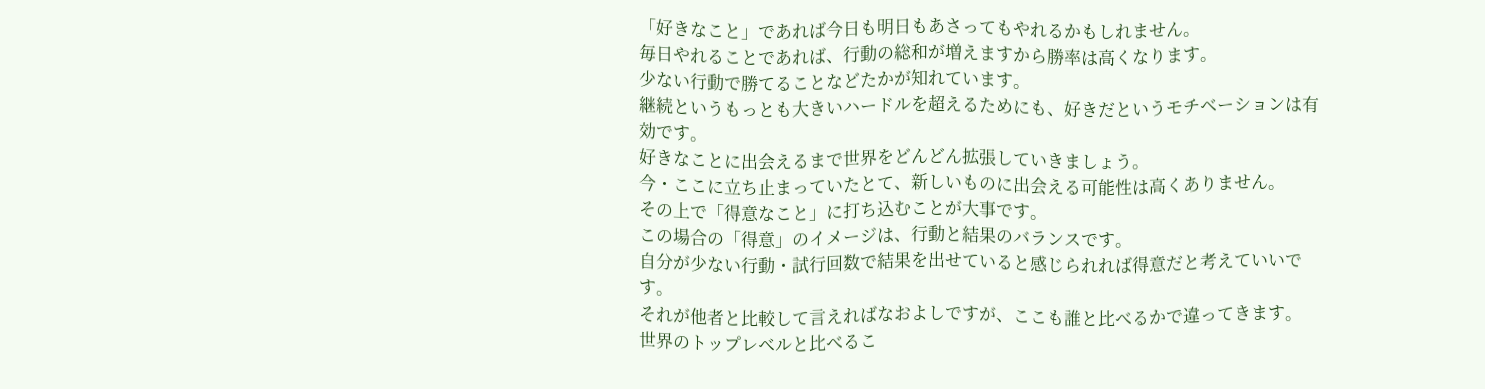「好きなこと」であれば今日も明日もあさってもやれるかもしれません。
毎日やれることであれば、行動の総和が増えますから勝率は高くなります。
少ない行動で勝てることなどたかが知れています。
継続というもっとも大きいハードルを超えるためにも、好きだというモチベーションは有効です。
好きなことに出会えるまで世界をどんどん拡張していきましょう。
今・ここに立ち止まっていたとて、新しいものに出会える可能性は高くありません。
その上で「得意なこと」に打ち込むことが大事です。
この場合の「得意」のイメージは、行動と結果のバランスです。
自分が少ない行動・試行回数で結果を出せていると感じられれば得意だと考えていいです。
それが他者と比較して言えればなおよしですが、ここも誰と比べるかで違ってきます。
世界のトップレベルと比べるこ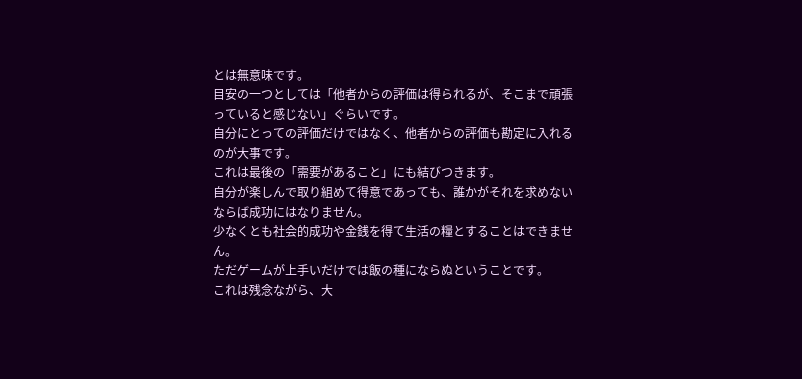とは無意味です。
目安の一つとしては「他者からの評価は得られるが、そこまで頑張っていると感じない」ぐらいです。
自分にとっての評価だけではなく、他者からの評価も勘定に入れるのが大事です。
これは最後の「需要があること」にも結びつきます。
自分が楽しんで取り組めて得意であっても、誰かがそれを求めないならば成功にはなりません。
少なくとも社会的成功や金銭を得て生活の糧とすることはできません。
ただゲームが上手いだけでは飯の種にならぬということです。
これは残念ながら、大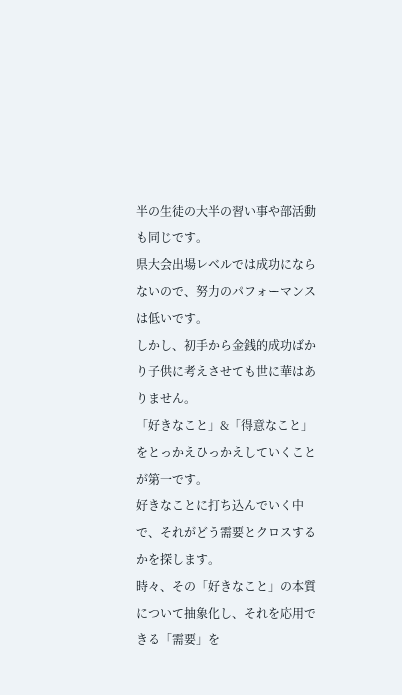半の生徒の大半の習い事や部活動も同じです。
県大会出場レベルでは成功にならないので、努力のパフォーマンスは低いです。
しかし、初手から金銭的成功ばかり子供に考えさせても世に華はありません。
「好きなこと」&「得意なこと」をとっかえひっかえしていくことが第一です。
好きなことに打ち込んでいく中で、それがどう需要とクロスするかを探します。
時々、その「好きなこと」の本質について抽象化し、それを応用できる「需要」を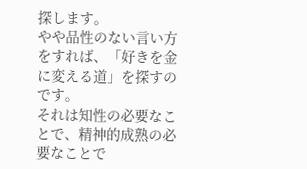探します。
やや品性のない言い方をすれば、「好きを金に変える道」を探すのです。
それは知性の必要なことで、精神的成熟の必要なことで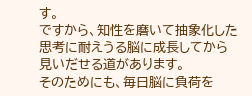す。
ですから、知性を磨いて抽象化した思考に耐えうる脳に成長してから見いだせる道があります。
そのためにも、毎日脳に負荷を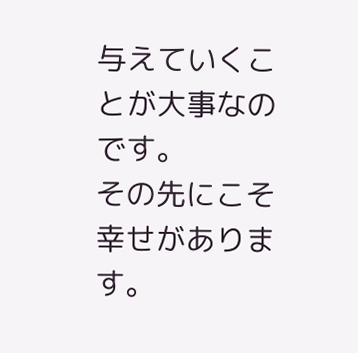与えていくことが大事なのです。
その先にこそ幸せがあります。